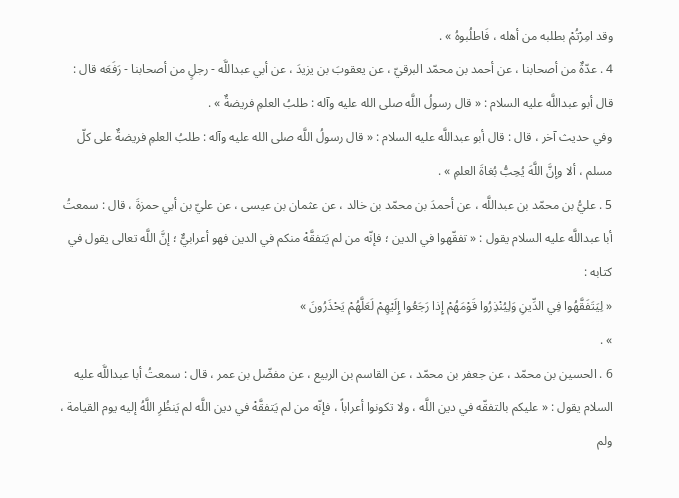وقد امِرْتُمْ بطلبه من أهله ، فَاطلُبوهُ » .
4 . عدّةٌ من أصحابنا ، عن أحمد بن محمّد البرقيّ ، عن يعقوبَ بن يزيدَ ، عن أبي عبداللَّه - رجلٍ من أصحابنا - رَفَعَه قال : قال أبو عبداللَّه عليه السلام : « قال رسولُ اللَّه صلى الله عليه وآله : طلبُ العلمِ فريضةٌ » .
وفي حديث آخر ، قال : قال أبو عبداللَّه عليه السلام : « قال رسولُ اللَّه صلى الله عليه وآله : طلبُ العلمِ فريضةٌ على كلّ مسلم ، ألا وإنَّ اللَّهَ يُحِبُّ بُغاةَ العلمِ » .
5 . عليُّ بن محمّد بن عبداللَّه ، عن أحمدَ بن محمّد بن خالد ، عن عثمان بن عيسى ، عن عليّ بن أبي حمزةَ ، قال : سمعتُ أبا عبداللَّه عليه السلام يقول : « تفقّهوا في الدين ؛ فإنّه من لم يَتفقَّهْ منكم في الدين فهو أعرابيٌّ ؛ إنَّ اللَّه تعالى يقول في كتابه :
« لِيَتَفَقَّهُوا فِي الدِّينِ وَلِيُنْذِرُوا قَوْمَهُمْ إِذا رَجَعُوا إِلَيْهِمْ لَعَلَّهُمْ يَحْذَرُونَ »
» .
6 . الحسين بن محمّد ، عن جعفر بن محمّد ، عن القاسم بن الربيع ، عن مفضّل بن عمر ، قال : سمعتُ أبا عبداللَّه عليه السلام يقول : « عليكم بالتفقّه في دين اللَّه ، ولا تكونوا أعراباً ، فإنّه من لم يَتفقَّهْ في دين اللَّه لم يَنظُرِ اللَّهُ إليه يوم القيامة ، ولم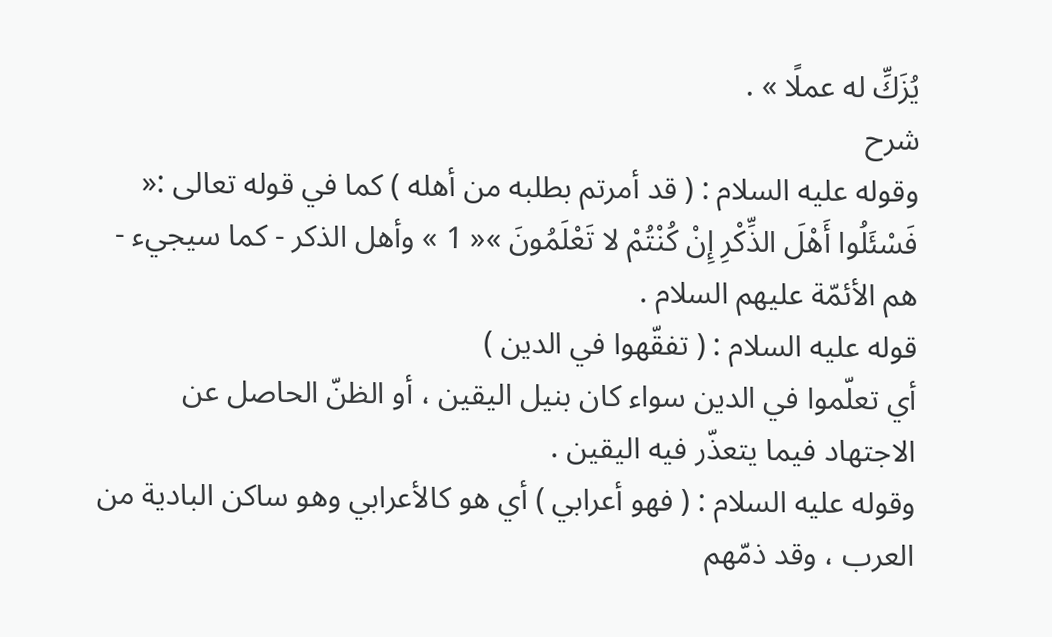يُزَكِّ له عملًا » .
شرح
وقوله عليه السلام : ( قد أمرتم بطلبه من أهله ) كما في قوله تعالى :« فَسْئَلُوا أَهْلَ الذِّكْرِ إِنْ كُنْتُمْ لا تَعْلَمُونَ »« 1 » وأهل الذكر - كما سيجيء - هم الأئمّة عليهم السلام .
قوله عليه السلام : ( تفقّهوا في الدين )
أي تعلّموا في الدين سواء كان بنيل اليقين ، أو الظنّ الحاصل عن الاجتهاد فيما يتعذّر فيه اليقين .
وقوله عليه السلام : ( فهو أعرابي ) أي هو كالأعرابي وهو ساكن البادية من العرب ، وقد ذمّهم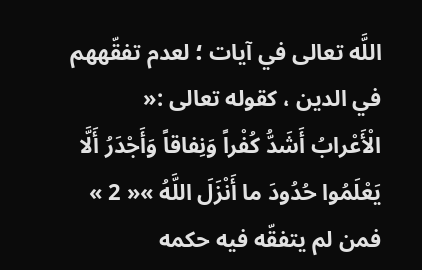اللَّه تعالى في آيات ؛ لعدم تفقّههم في الدين ، كقوله تعالى :« الْأَعْرابُ أَشَدُّ كُفْراً وَنِفاقاً وَأَجْدَرُ أَلَّا يَعْلَمُوا حُدُودَ ما أَنْزَلَ اللَّهُ »« 2 » فمن لم يتفقّه فيه حكمه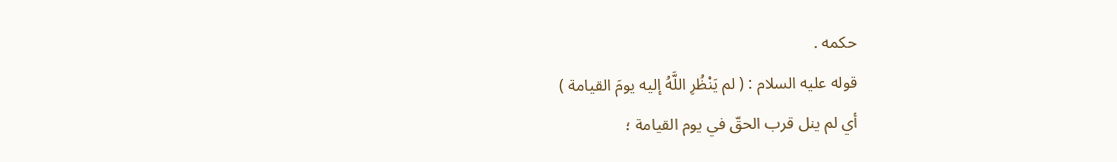حكمه .
قوله عليه السلام : ( لم يَنْظُرِ اللَّهُ إليه يومَ القيامة )
أي لم ينل قرب الحقّ في يوم القيامة ؛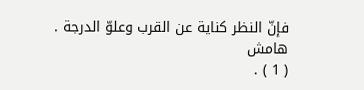فإنّ النظر كناية عن القرب وعلوّ الدرجة .
هامش
( 1 ) .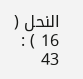النحل ( 16 ) : 43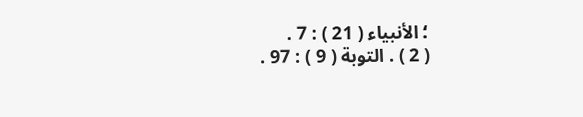؛ الأنبياء ( 21 ) : 7 .
( 2 ) . التوبة ( 9 ) : 97 .